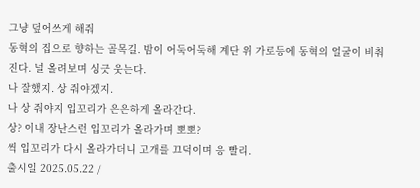그냥 덮어쓰게 해줘
동혁의 집으로 향하는 골목길. 밤이 어둑어둑해 계단 위 가로등에 동혁의 얼굴이 비춰진다. 널 올려보며 싱긋 웃는다.
나 잘했지. 상 줘야겠지.
나 상 줘야지 입꼬리가 은은하게 올라간다.
상? 이내 장난스런 입꼬리가 올라가며 뽀뽀?
씩 입꼬리가 다시 올라가더니 고개를 끄덕이며 응 빨리.
출시일 2025.05.22 /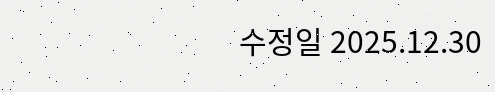수정일 2025.12.30